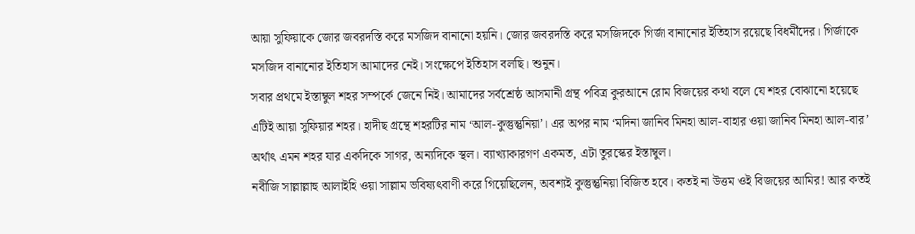আয়া সুফিয়াকে জোর জবরদস্তি করে মসজিদ বানানো হয়নি। জোর জবরদস্তি করে মসজিদকে গির্জা বানানোর ইতিহাস রয়েছে বিধর্মীদের। গির্জাকে মসজিদ বানানোর ইতিহাস আমাদের নেই। সংক্ষেপে ইতিহাস বলছি। শুনুন।
সবার প্রথমে ইস্তাম্বুল শহর সম্পর্কে জেনে নিই। আমাদের সর্বশ্রেষ্ঠ আসমানী গ্রন্থ পবিত্র কুরআনে রোম বিজয়ের কথা বলে যে শহর বোঝানো হয়েছে এটিই আয়া সুফিয়ার শহর। হাদীছ গ্রন্থে শহরটির নাম ‘আল-কুস্তুন্তুনিয়া’। এর অপর নাম ‘মদিনা জানিব মিনহা আল-বাহার ওয়া জানিব মিনহা আল-বার’ অর্থাৎ এমন শহর যার একদিকে সাগর, অন্যদিকে স্থল। ব্যাখ্যাকারগণ একমত, এটা তুরস্কের ইস্তাম্বুল।
নবীজি সাল্লাল্লাহু আলাইহি ওয়া সাল্লাম ভবিষ্যৎবাণী করে গিয়েছিলেন, অবশ্যই কুস্তুন্তুনিয়া বিজিত হবে। কতই না উত্তম ওই বিজয়ের আমির! আর কতই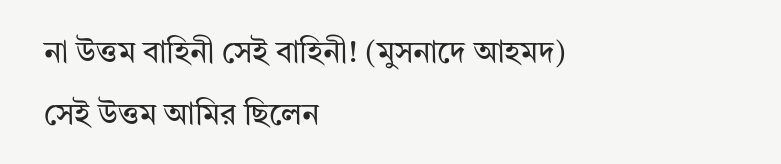না উত্তম বাহিনী সেই বাহিনী! (মুসনাদে আহমদ)
সেই উত্তম আমির ছিলেন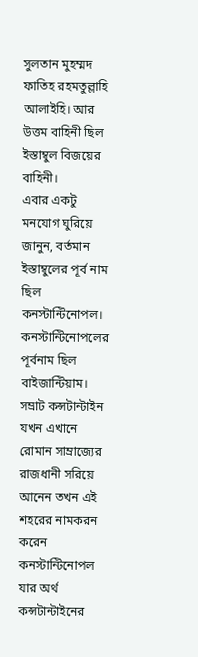সুলতান মুহম্মদ ফাতিহ রহমতুল্লাহি আলাইহি। আর উত্তম বাহিনী ছিল ইস্তাম্বুল বিজয়ের বাহিনী।
এবার একটু মনযোগ ঘুরিয়ে জানুন, বর্তমান ইস্তাম্বুলের পূর্ব নাম ছিল কনস্টান্টিনোপল। কনস্টান্টিনোপলের পূর্বনাম ছিল বাইজান্টিয়াম। সম্রাট কন্সটান্টাইন যখন এখানে রোমান সাম্রাজ্যের রাজধানী সরিয়ে আনেন তখন এই শহরের নামকরন করেন কনস্টান্টিনোপল যার অর্থ কন্সটান্টাইনের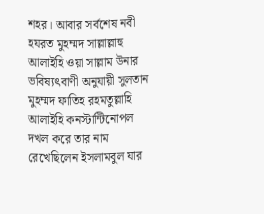শহর। আবার সর্বশেষ নবী হযরত মুহম্মদ সাল্লাল্লাহু আলাইহি ওয়া সাল্লাম উনার ভবিষ্যৎবাণী অনুযায়ী সুলতান মুহম্মদ ফাতিহ রহমতুল্লাহি আলাইহি কনস্টান্টিনোপল দখল করে তার নাম রেখেছিলেন ইসলামবুল যার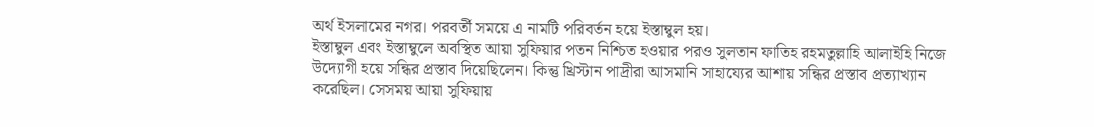অর্থ ইসলামের নগর। পরবর্তী সময়ে এ নামটি পরিবর্তন হয়ে ইস্তাম্বুল হয়।
ইস্তাম্বুল এবং ইস্তাম্বুলে অবস্থিত আয়া সুফিয়ার পতন নিশ্চিত হওয়ার পরও সুলতান ফাতিহ রহমতুল্লাহি আলাইহি নিজে উদ্যোগী হয়ে সন্ধির প্রস্তাব দিয়েছিলেন। কিন্তু খ্রিস্টান পাদ্রীরা আসমানি সাহায্যের আশায় সন্ধির প্রস্তাব প্রত্যাখ্যান করেছিল। সেসময় আয়া সুফিয়ায়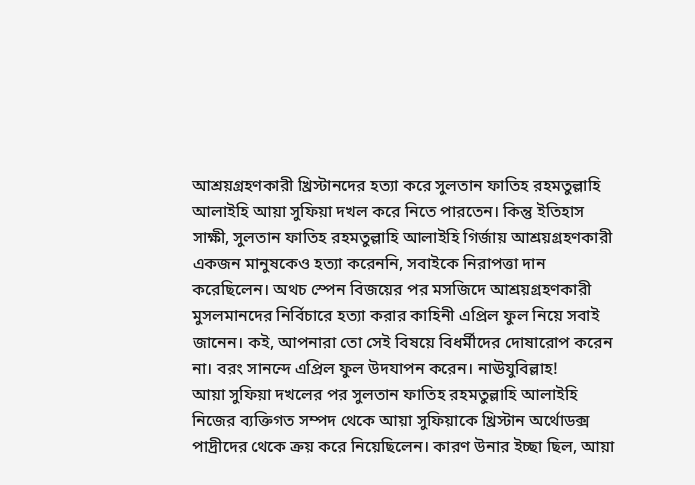আশ্রয়গ্রহণকারী খ্রিস্টানদের হত্যা করে সুলতান ফাতিহ রহমতুল্লাহি আলাইহি আয়া সুফিয়া দখল করে নিতে পারতেন। কিন্তু ইতিহাস সাক্ষী, সুলতান ফাতিহ রহমতুল্লাহি আলাইহি গির্জায় আশ্রয়গ্রহণকারী একজন মানুষকেও হত্যা করেননি, সবাইকে নিরাপত্তা দান করেছিলেন। অথচ স্পেন বিজয়ের পর মসজিদে আশ্রয়গ্রহণকারী মুসলমানদের নির্বিচারে হত্যা করার কাহিনী এপ্রিল ফুল নিয়ে সবাই জানেন। কই, আপনারা তো সেই বিষয়ে বিধর্মীদের দোষারোপ করেন না। বরং সানন্দে এপ্রিল ফুল উদযাপন করেন। নাঊযুবিল্লাহ!
আয়া সুফিয়া দখলের পর সুলতান ফাতিহ রহমতুল্লাহি আলাইহি নিজের ব্যক্তিগত সম্পদ থেকে আয়া সুফিয়াকে খ্রিস্টান অর্থোডক্স পাদ্রীদের থেকে ক্রয় করে নিয়েছিলেন। কারণ উনার ইচ্ছা ছিল, আয়া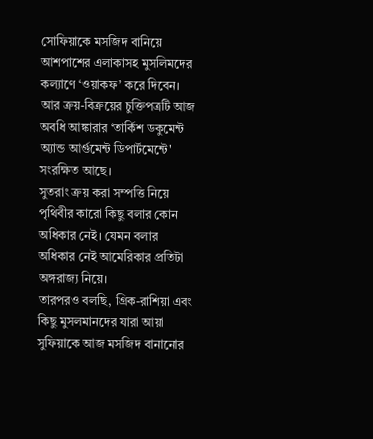সোফিয়াকে মসজিদ বানিয়ে আশপাশের এলাকাসহ মুসলিমদের কল্যাণে ‘ওয়াকফ’ করে দিবেন। আর ক্রয়-বিক্রয়ের চুক্তিপত্রটি আজ অবধি আঙ্কারার ‘তার্কিশ ডকুমেন্ট অ্যান্ড আর্গুমেন্ট ডিপার্টমেন্টে' সংরক্ষিত আছে।
সুতরাং ক্রয় করা সম্পত্তি নিয়ে পৃথিবীর কারো কিছু বলার কোন অধিকার নেই। যেমন বলার অধিকার নেই আমেরিকার প্রতিটা অঙ্গরাজ্য নিয়ে।
তারপরও বলছি, গ্রিক-রাশিয়া এবং কিছু মুসলমানদের যারা আয়া সুফিয়াকে আজ মসজিদ বানানোর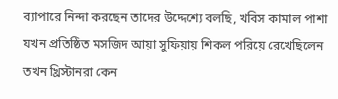ব্যাপারে নিন্দা করছেন তাদের উদ্দেশ্যে বলছি, খবিস কামাল পাশা যখন প্রতিষ্ঠিত মসজিদ আয়া সুফিয়ায় শিকল পরিয়ে রেখেছিলেন তখন খ্রিস্টানরা কেন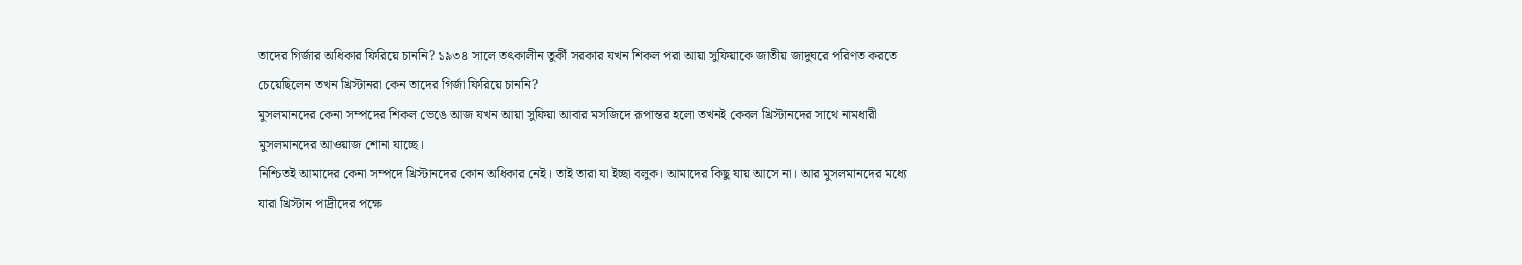তাদের গির্জার অধিকার ফিরিয়ে চাননি? ১৯৩৪ সালে তৎকালীন তুর্কী সরকার যখন শিকল পরা আয়া সুফিয়াকে জাতীয় জাদুঘরে পরিণত করতে চেয়েছিলেন তখন খ্রিস্টানরা কেন তাদের গির্জা ফিরিয়ে চাননি?
মুসলমানদের কেনা সম্পদের শিকল ভেঙে আজ যখন আয়া সুফিয়া আবার মসজিদে রূপান্তর হলো তখনই কেবল খ্রিস্টানদের সাথে নামধারী মুসলমানদের আওয়াজ শোনা যাচ্ছে।
নিশ্চিতই আমাদের কেনা সম্পদে খ্রিস্টানদের কোন অধিকার নেই। তাই তারা যা ইচ্ছা বলুক। আমাদের কিছু যায় আসে না। আর মুসলমানদের মধ্যে যারা খ্রিস্টান পাদ্রীদের পক্ষে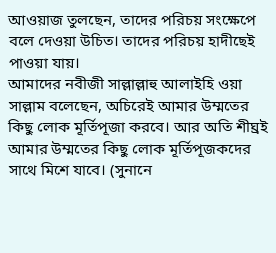আওয়াজ তুলছেন, তাদের পরিচয় সংক্ষেপে বলে দেওয়া উচিত। তাদের পরিচয় হাদীছেই পাওয়া যায়।
আমাদের নবীজী সাল্লাল্লাহু আলাইহি ওয়া সাল্লাম বলেছেন, অচিরেই আমার উম্মতের কিছু লোক মূর্তিপূজা করবে। আর অতি শীঘ্রই আমার উম্মতের কিছু লোক মূর্তিপূজকদের সাথে মিশে যাবে। (সুনানে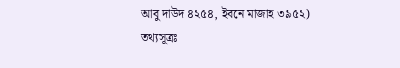আবু দাউদ ৪২৫৪, ইবনে মাজাহ ৩৯৫২)
তথ্যসূত্রঃ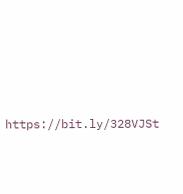https://bit.ly/328VJSt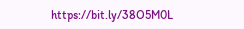https://bit.ly/38O5M0L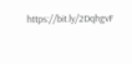https://bit.ly/2DqhgvF